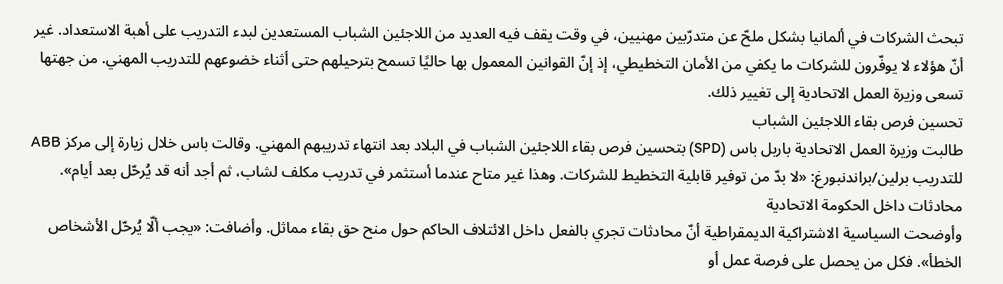تبحث الشركات في ألمانيا بشكل ملحّ عن متدرّبين مهنيين، في وقت يقف فيه العديد من اللاجئين الشباب المستعدين لبدء التدريب على أهبة الاستعداد. غير أنّ هؤلاء لا يوفّرون للشركات ما يكفي من الأمان التخطيطي، إذ إنّ القوانين المعمول بها حاليًا تسمح بترحيلهم حتى أثناء خضوعهم للتدريب المهني. من جهتها تسعى وزيرة العمل الاتحادية إلى تغيير ذلك.
تحسين فرص بقاء اللاجئين الشباب
طالبت وزيرة العمل الاتحادية باربل باس (SPD) بتحسين فرص بقاء اللاجئين الشباب في البلاد بعد انتهاء تدريبهم المهني. وقالت باس خلال زيارة إلى مركز ABB للتدريب برلين/براندنبورغ: «لا بدّ من توفير قابلية التخطيط للشركات. وهذا غير متاح عندما أستثمر في تدريب مكلف لشاب، ثم أجد أنه قد يُرحّل بعد أيام».
محادثات داخل الحكومة الاتحادية
وأوضحت السياسية الاشتراكية الديمقراطية أنّ محادثات تجري بالفعل داخل الائتلاف الحاكم حول منح حق بقاء مماثل. وأضافت: «يجب ألّا يُرحّل الأشخاص الخطأ». فكل من يحصل على فرصة عمل أو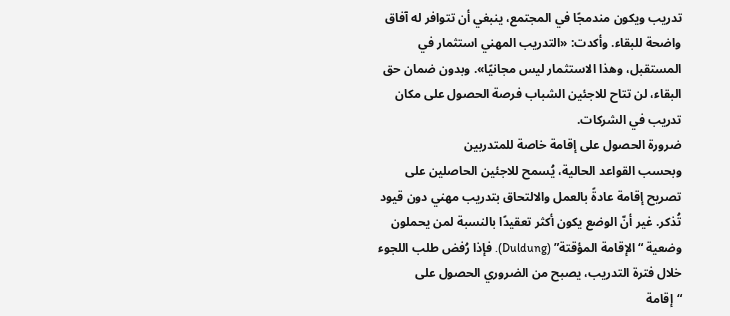تدريب ويكون مندمجًا في المجتمع، ينبغي أن تتوافر له آفاق واضحة للبقاء. وأكدت: «التدريب المهني استثمار في المستقبل، وهذا الاستثمار ليس مجانيًا». وبدون ضمان حق البقاء، لن تتاح للاجئين الشباب فرصة الحصول على مكان تدريب في الشركات.
ضرورة الحصول على إقامة خاصة للمتدربين
وبحسب القواعد الحالية، يُسمح للاجئين الحاصلين على تصريح إقامة عادةً بالعمل والالتحاق بتدريب مهني دون قيود تُذكر. غير أنّ الوضع يكون أكثر تعقيدًا بالنسبة لمن يحملون وضعية “الإقامة المؤقتة” (Duldung). فإذا رُفض طلب اللجوء خلال فترة التدريب، يصبح من الضروري الحصول على “إقامة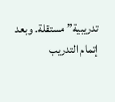تدريبية” مستقلة. وبعد إتمام التدريب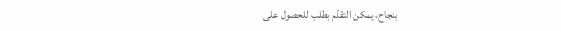بنجاح، يمكن التقدّم بطلب للحصول على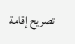تصريح إقامة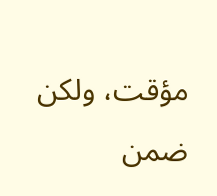مؤقت، ولكن ضمن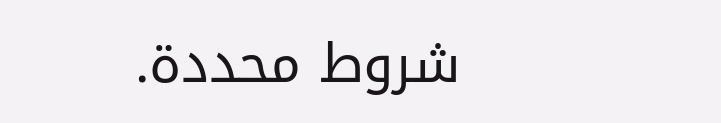شروط محددة.